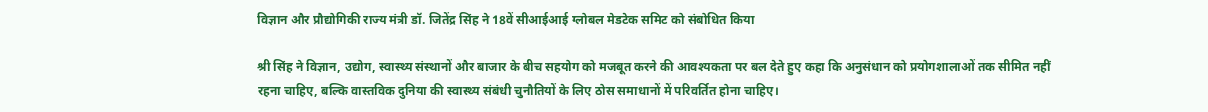विज्ञान और प्रौद्योगिकी राज्य मंत्री डॉ. जितेंद्र सिंह ने 18वें सीआईआई ग्लोबल मेडटेक समिट को संबोधित किया

श्री सिंह ने विज्ञान, उद्योग, स्वास्थ्य संस्थानों और बाजार के बीच सहयोग को मजबूत करने की आवश्यकता पर बल देते हुए कहा कि अनुसंधान को प्रयोगशालाओं तक सीमित नहीं रहना चाहिए, बल्कि वास्तविक दुनिया की स्वास्थ्य संबंधी चुनौतियों के लिए ठोस समाधानों में परिवर्तित होना चाहिए।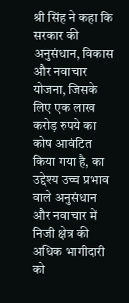श्री सिंह ने कहा कि सरकार की अनुसंधान, विकास और नवाचार योजना, जिसके लिए एक लाख करोड़ रुपये का कोष आवंटित किया गया है, का उद्देश्य उच्च प्रभाव वाले अनुसंधान और नवाचार में निजी क्षेत्र की अधिक भागीदारी को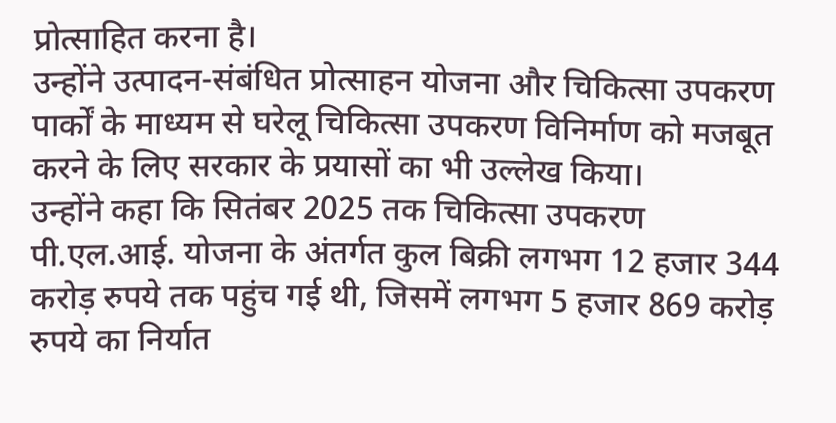प्रोत्साहित करना है।
उन्होंने उत्पादन-संबंधित प्रोत्साहन योजना और चिकित्सा उपकरण पार्कों के माध्यम से घरेलू चिकित्सा उपकरण विनिर्माण को मजबूत करने के लिए सरकार के प्रयासों का भी उल्लेख किया।
उन्होंने कहा कि सितंबर 2025 तक चिकित्सा उपकरण पी.एल.आई. योजना के अंतर्गत कुल बिक्री लगभग 12 हजार 344 करोड़ रुपये तक पहुंच गई थी, जिसमें लगभग 5 हजार 869 करोड़ रुपये का निर्यात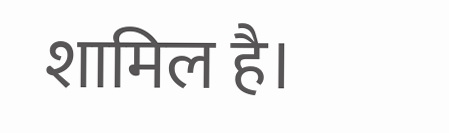शामिल है।